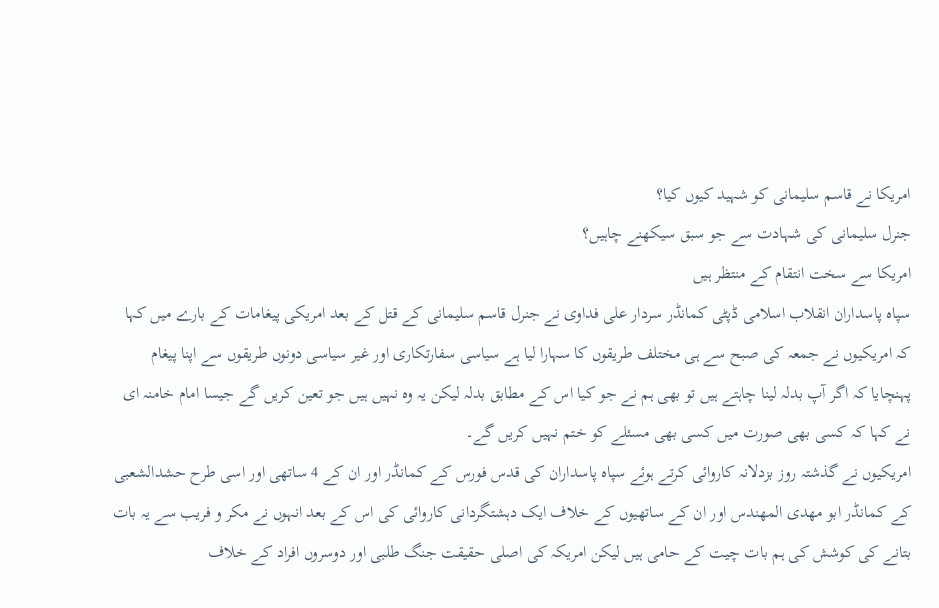امریکا نے قاسم سلیمانی کو شہید کیوں کیا؟
جنرل سلیمانی کی شہادت سے جو سبق سیکھنے چاہیں؟
امریکا سے سخت انتقام کے منتظر ہیں
سپاہ پاسداران انقلاب اسلامی ڈپٹی کمانڈر سردار علی فداوی نے جنرل قاسم سلیمانی کے قتل کے بعد امریکی پیغامات کے بارے میں کہا کہ امریکیوں نے جمعہ کی صبح سے ہی مختلف طریقوں کا سہارا لیا ہے سیاسی سفارتکاری اور غیر سیاسی دونوں طریقوں سے اپنا پیغام پہنچایا کہ اگر آپ بدلہ لینا چاہتے ہیں تو بھی ہم نے جو کیا اس کے مطابق بدلہ لیکن یہ وہ نہیں ہیں جو تعین کریں گے جیسا امام خامنہ ای نے کہا کہ کسی بھی صورت میں کسی بھی مسئلے کو ختم نہیں کریں گے۔
امریکیوں نے گذشتہ روز بزدلانہ کاروائی کرتے ہوئے سپاہ پاسداران کی قدس فورس کے کمانڈر اور ان کے 4 ساتھی اور اسی طرح حشدالشعبی کے کمانڈر ابو مھدی المھندس اور ان کے ساتھیوں کے خلاف ایک دہشتگردانی کاروائی کی اس کے بعد انہوں نے مکر و فریب سے یہ بات بتانے کی کوشش کی ہم بات چیت کے حامی ہیں لیکن امریکہ کی اصلی حقیقت جنگ طلبی اور دوسروں افراد کے خلاف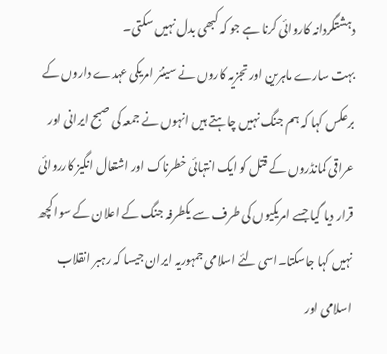دہشتگردانہ کاروائی کرنا ہے جو کہ کبھی بدل نہیں سکتی۔
بہت سارے ماہرین اور تجزیہ کاروں نے سینئر امریکی عہدے داروں کے برعکس کہا کہ ہم جنگ نہیں چاہتے ہیں انہوں نے جمعہ کی صبح ایرانی اور عراقی کمانڈروں کے قتل کو ایک انتہائی خطرناک اور اشتعال انگیز کارروائی قرار دیا گیا جسے امریکیوں کی طرف سے یکطرفہ جنگ کے اعلان کے سوا کچھ نہیں کہا جاسکتا۔اسی لئے اسلامی جمہوریہ ایران جیسا کہ رہبر انقلاب اسلامی اور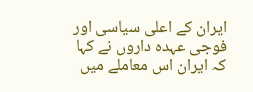ایران کے اعلی سیاسی اور فوجی عہدہ داروں نے کہا کہ ایران اس معاملے میں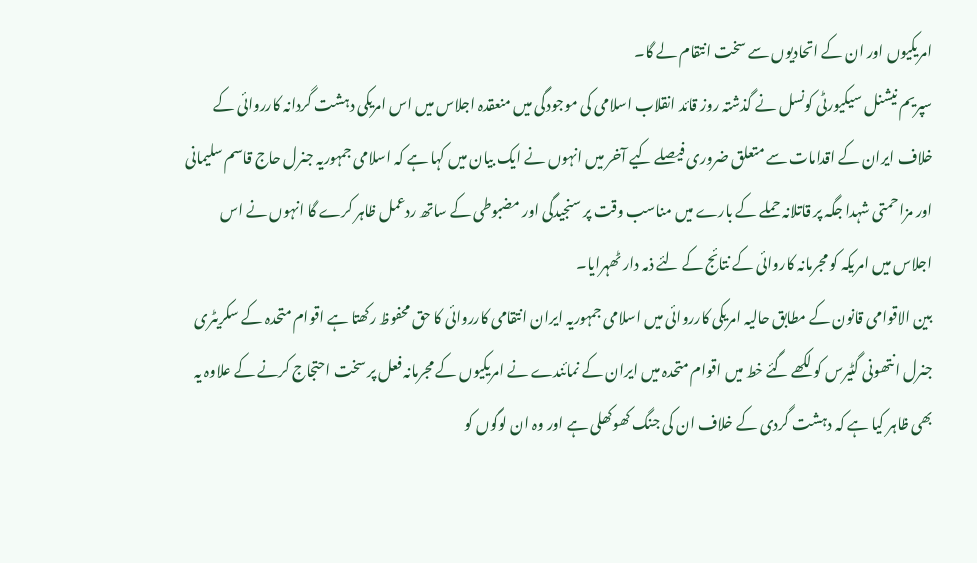امریکیوں اور ان کے اتحادیوں سے سخت انتقام لے گا۔
سپریم نیشنل سیکیورٹی کونسل نے گذشتہ روز قائد انقلاب اسلامی کی موجودگی میں منعقدہ اجلاس میں اس امریکی دہشت گردانہ کارروائی کے خلاف ایران کے اقدامات سے متعلق ضروری فیصلے کیے آخر میں انہوں نے ایک بیان میں کہا ہے کہ اسلامی جمہوریہ جنرل حاج قاسم سلیمانی اور مزاحمتی شہدا جگہ پر قاتلانہ حملے کے بارے میں مناسب وقت پر سنجیدگی اور مضبوطی کے ساتھ ردعمل ظاہر کرے گا انہوں نے اس اجلاس میں امریکہ کو مجرمانہ کاروائی کے نتائج کے لئے ذمہ دار ٹھہرایا۔
بین الاقوامی قانون کے مطابق حالیہ امریکی کارروائی میں اسلامی جمہوریہ ایران انتقامی کارروائی کا حق محفوظ رکھتا ہے اقوام متحدہ کے سکریٹری جنرل انتھونی گٹیرس کو لکھے گئے خط میں اقوام متحدہ میں ایران کے نمائندے نے امریکیوں کے مجرمانہ فعل پر سخت احتجاج کرنے کے علاوہ یہ بھی ظاہر کیا ہے کہ دہشت گردی کے خلاف ان کی جنگ کھوکھلی ہے اور وہ ان لوگوں کو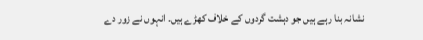نشانہ بنا رہے ہیں جو دہشت گردوں کے خلاف کھڑے ہیں۔ انہوں نے زور دے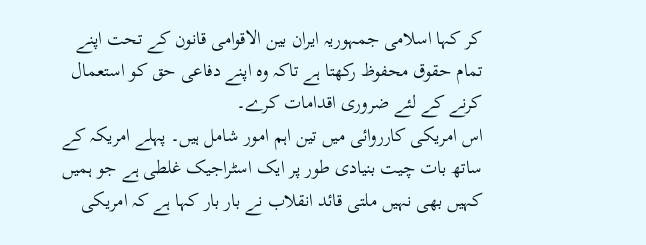کر کہا اسلامی جمہوریہ ایران بین الاقوامی قانون کے تحت اپنے تمام حقوق محفوظ رکھتا ہے تاکہ وہ اپنے دفاعی حق کو استعمال کرنے کے لئے ضروری اقدامات کرے۔
اس امریکی کارروائی میں تین اہم امور شامل ہیں۔ پہلے امریکہ کے ساتھ بات چیت بنیادی طور پر ایک اسٹراجیک غلطی ہے جو ہمیں کہیں بھی نہیں ملتی قائد انقلاب نے بار بار کہا ہے کہ امریکی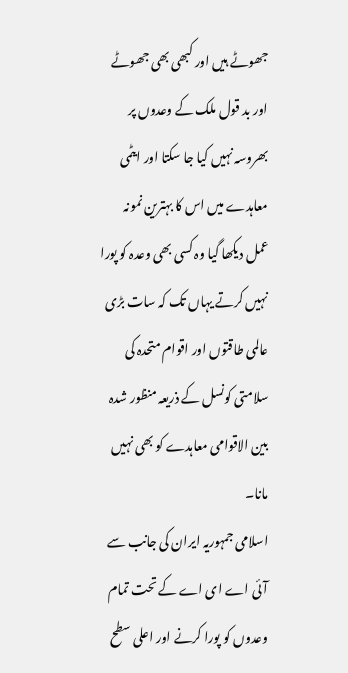جھوٹے ہیں اور کبھی بھی جھوٹے اور بد قول ملک کے وعدوں پر بھروسہ نہیں کیا جا سکتا اور ایٹمی معاہدے میں اس کا بہترین نمونہ عمل دیکھا گیا وہ کسی بھی وعدہ کو پورا نہیں کرتے یہاں تک کہ سات بڑی عالمی طاقتوں اور اقوام متحدہ کی سلامتی کونسل کے ذریعہ منظور شدہ بین الاقوامی معاہدے کو بھی نہیں مانا۔
اسلامی جمہوریہ ایران کی جانب سے آئی اے ای اے کے تحت تمام وعدوں کو پورا کرنے اور اعلی سطح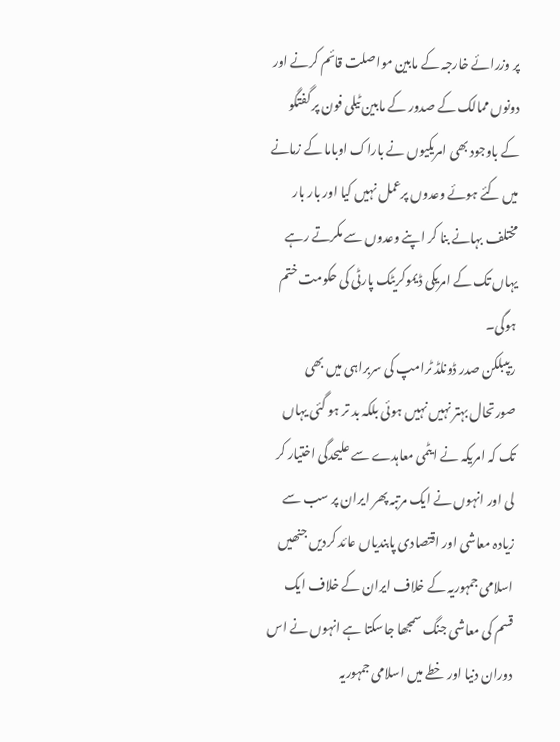پر وزرائے خارجہ کے مابین مواصلت قائم کرنے اور دونوں ممالک کے صدور کے مابین ٹیلی فون پر گفتگو کے باوجود بھی امریکیوں نے باراک اوباما کے زمانے میں کئے ہوئے وعدوں پرعمل نہیں کیا اور بار بار مختلف بہانے بنا کر اپنے وعدوں سے مکرتے رہے یہاں تک کے امریکی ڈیموکریٹک پارٹی کی حکومت ختم ہوگی۔
ریپبلکن صدر ڈونلڈ ٹرامپ کی سربراہی میں بھی صورتحال بہتر نہیں نہیں ہوئی بلکہ بد تر ہو گئی یہاں تک کہ امریکہ نے ایٹمی معاہدے سے علیحدگی اختیار کر لی اور انہوں نے ایک مرتبہ پھر ایران پر سب سے زیادہ معاشی اور اقتصادی پابندیاں عائد کردیں جنھیں اسلامی جمہوریہ کے خلاف ایران کے خلاف ایک قسم کی معاشی جنگ سمجھا جاسکتا ہے انہوں نے اس دوران دنیا اور خطے میں اسلامی جمہوریہ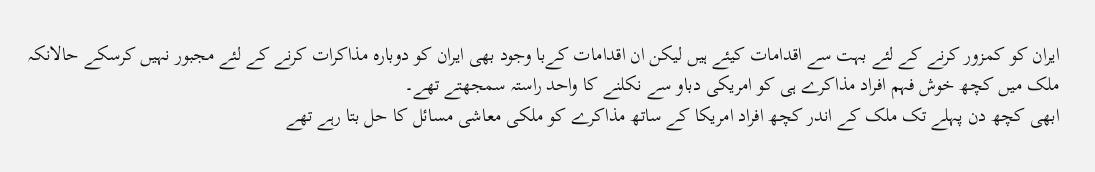ایران کو کمزور کرنے کے لئے بہت سے اقدامات کیئے ہیں لیکن ان اقدامات کےبا وجود بھی ایران کو دوبارہ مذاکرات کرنے کے لئے مجبور نہیں کرسکے حالانکہ ملک میں کچھ خوش فہم افراد مذاکرے ہی کو امریکی دباو سے نکلنے کا واحد راستہ سمجھتے تھے۔
ابھی کچھ دن پہلے تک ملک کے اندر کچھ افراد امریکا کے ساتھ مذاکرے کو ملکی معاشی مسائل کا حل بتا رہے تھے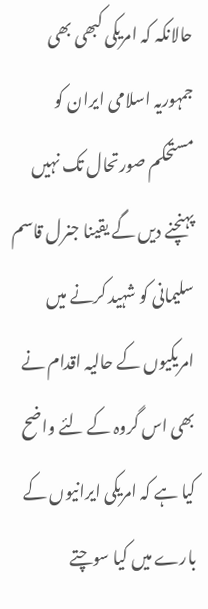حالانکہ کہ امریکی کبھی بھی جمہوریہ اسلامی ایران کو مستحکم صورتحال تک نہیں پہنچنے دیں گے یقینا جنرل قاسم سلیمانی کو شہید کرنے میں امریکیوں کے حالیہ اقدام نے بھی اس گروہ کے لئے واضح کیا ہے کہ امریکی ایرانیوں کے بارے میں کیا سوچتے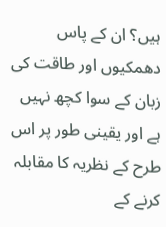ہیں؟ ان کے پاس دھمکیوں اور طاقت کی زبان کے سوا کچھ نہیں ہے اور یقینی طور پر اس طرح کے نظریہ کا مقابلہ کرنے کے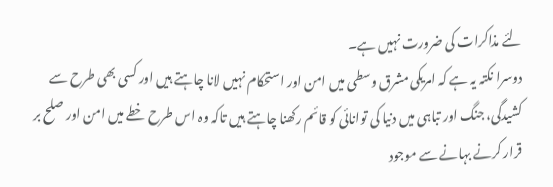لئے مذاکرات کی ضرورت نہیں ہے۔
دوسرا نکتہ یہ ہے کہ امریکی مشرق وسطی میں امن اور استحکام نہیں لانا چاہتے ہیں اور کسی بھی طرح سے کشیدگی، جنگ اور تباہی میں دنیا کی توانائی کو قائم رکھنا چاہتے ہیں تاکہ وہ اس طرح خطے میں امن اور صلح بر قرار کرنے بہانے سے موجود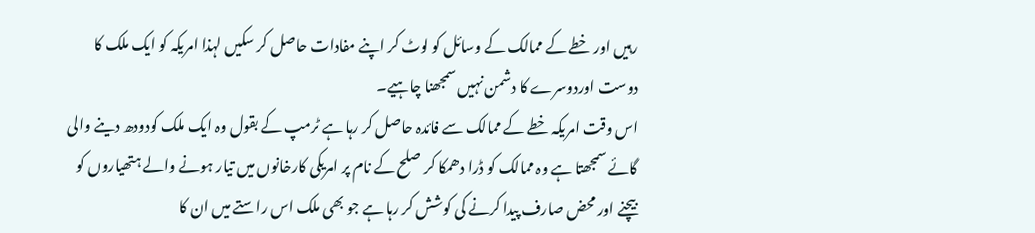رہیں اور خطے کے ممالک کے وسائل کو لوٹ کر اپنے مفادات حاصل کر سکیں لہذا امریکہ کو ایک ملک کا دوست اوردوسرے کا دشمن نہیں سمجھنا چاہیے۔
اس وقت امریکہ خطے کے ممالک سے فائدہ حاصل کر رہا ہے ٹرمپ کے بقول وہ ایک ملک کودودھ دینے والی گائے سمجھتا ہے وہ ممالک کو ڈرا دھمکا کر صلح کے نام پر امریکی کارخانوں میں تیار ہونے والے ہتھیاروں کو بیچنے اور محض صارف پیدا کرنے کی کوشش کر رہا ہے جو بھی ملک اس راستے میں ان کا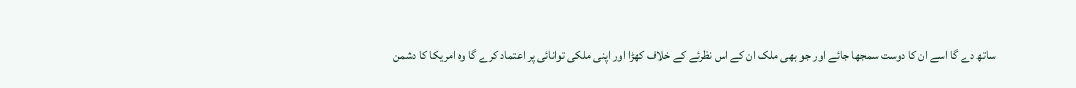ساتھ دے گا اسے ان کا دوست سمجھا جائے اور جو بھی ملک ان کے اس نظرئے کے خلاف کھڑا اور اپنی ملکی توانائی پر اعتماد کرے گا وہ امریکا کا دشمن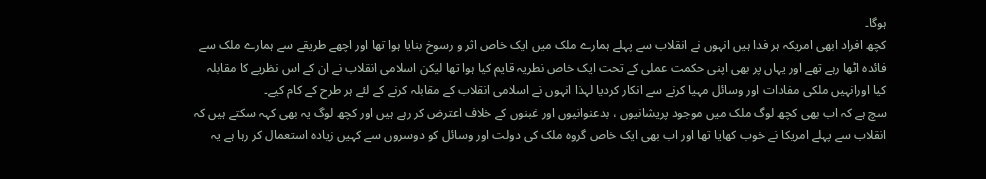ہوگا۔
کچھ افراد ابھی امریکہ ہر فدا ہیں انہوں نے انقلاب سے پہلے ہمارے ملک میں ایک خاص اثر و رسوخ بنایا ہوا تھا اور اچھے طریقے سے ہمارے ملک سے فائدہ اٹھا رہے تھے اور یہاں پر بھی اپنی حکمت عملی کے تحت ایک خاص نطریہ قایم کیا ہوا تھا لیکن اسلامی انقلاب نے ان کے اس نظریے کا مقابلہ کیا اورانہیں ملکی مفادات اور وسائل مہیا کرنے سے انکار کردیا لہذا انہوں نے اسلامی انقلاب کے مقابلہ کرنے کے لئے ہر طرح کے کام کیے۔
سچ ہے کہ اب بھی کچھ لوگ ملک میں موجود پریشانیوں ، بدعنوانیوں اور غبنوں کے خلاف اعترض کر رہے ہیں اور کچھ لوگ یہ بھی کہہ سکتے ہیں کہ انقلاب سے پہلے امریکا نے خوب کھایا تھا اور اب بھی ایک خاص گروہ ملک کی دولت اور وسائل کو دوسروں سے کہیں زیادہ استعمال کر رہا ہے یہ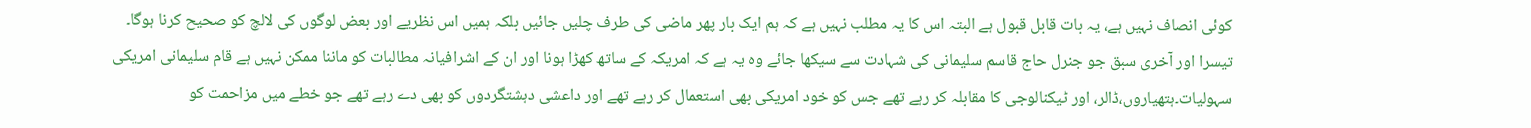کوئی انصاف نہیں ہے، یہ بات قابل قبول ہے البتہ اس کا یہ مطلب نہیں ہے کہ ہم ایک بار پھر ماضی کی طرف چلیں جائیں بلکہ ہمیں اس نظریے اور بعض لوگوں کی لالچ کو صحیح کرنا ہوگا۔
تیسرا اور آخری سبق جو جنرل حاج قاسم سلیمانی کی شہادت سے سیکھا جائے وہ یہ ہے کہ امریکہ کے ساتھ کھڑا ہونا اور ان کے اشرافیانہ مطالبات کو ماننا ممکن نہیں ہے قام سلیمانی امریکی سہولیات۔ہتھیاروں،ڈالر، اور ٹیکنالوجی کا مقابلہ کر رہے تھے جس کو خود امریکی بھی استعمال کر رہے تھے اور داعشی دہشتگردوں کو بھی دے رہے تھے جو خطے میں مزاحمت کو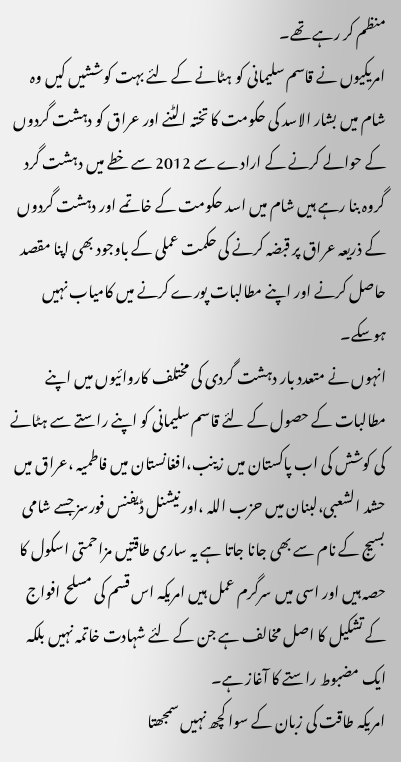منظم کر رہے تھے۔
امریکیوں نے قاسم سلیمانی کو ہٹانے کے لئے بہت کوششیں کیں وہ شام میں بشار الاسد کی حکومت کا تختہ الٹنے اور عراق کو دہشت گردوں کے حوالے کرنے کے ارادے سے 2012 سے خطے میں دہشت گرد گروہ بنا رہے ہیں شام میں اسد حکومت کے خاتمے اور دہشت گردوں کے ذریعہ عراق پر قبضہ کرنے کی حکمت عملی کے باوجود بھی اپنا مقصد حاصل کرنے اور اپنے مطالبات پورے کرنے میں کامیاب نہیں ہوسکے۔
انہوں نے متعدد بار دہشت گردی کی مختلف کاروائیوں میں اپنے مطالبات کے حصول کے لئے قاسم سلیمانی کو اپنے راستے سے ہٹانے کی کوشش کی اب پاکستان میں زینب،افغانستان میں فاطمیہ ،عراق میں حشد الشعبی،لبنان میں حزب اللہ ،اور نیشنل ڈیفنس فورسز جسے شامی بسیج کے نام سے بھی جانا جاتا ہے یہ ساری طاقتیں مزاحمتی اسکول کا حصہ ہیں اور اسی میں سرگرم عمل ہیں امریکہ اس قسم کی مسلح افواج کے تشکیل کا اصل مخالف ہے جن کے لئے شہادت خاتمہ نہیں بلکہ ایک مضبوط راستے کا آغاز ہے۔
امریکہ طاقت کی زبان کے سوا کچھ نہیں سمجھتا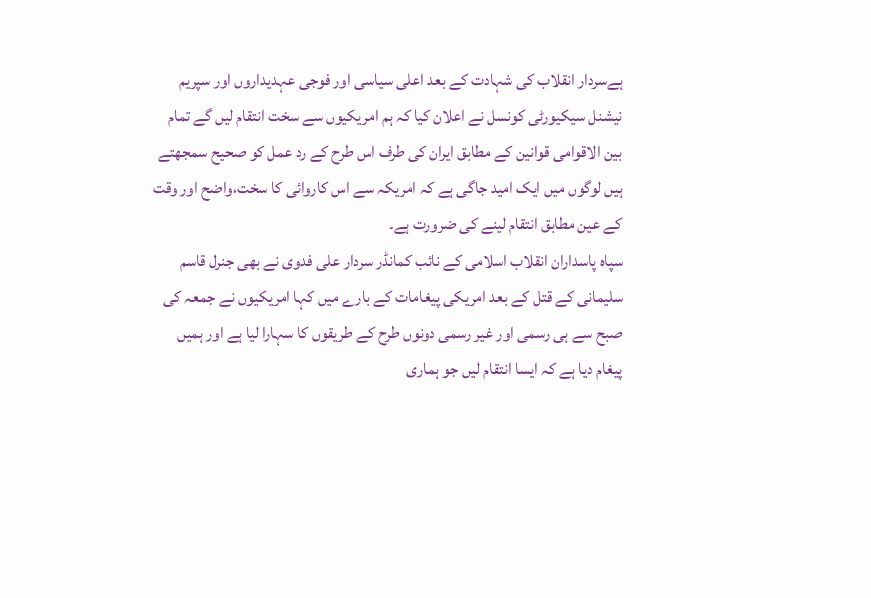ہےسردار انقلاب کی شہادت کے بعد اعلی سیاسی اور فوجی عہدیداروں اور سپریم نیشنل سیکیورٹی کونسل نے اعلان کیا کہ ہم امریکیوں سے سخت انتقام لیں گے تمام بین الاقوامی قوانین کے مطابق ایران کی طرف اس طرح کے رد عمل کو صحیح سمجھتے ہیں لوگوں میں ایک امید جاگی ہے کہ امریکہ سے اس کاروائی کا سخت،واضح اور وقت کے عین مطابق انتقام لینے کی ضرورت ہے۔
سپاہ پاسداران انقلاب اسلامی کے نائب کمانڈر سردار علی فدوی نے بھی جنرل قاسم سلیمانی کے قتل کے بعد امریکی پیغامات کے بارے میں کہا امریکیوں نے جمعہ کی صبح سے ہی رسمی اور غیر رسمی دونوں طرح کے طریقوں کا سہارا لیا ہے اور ہمیں پیغام دیا ہے کہ ایسا انتقام لیں جو ہماری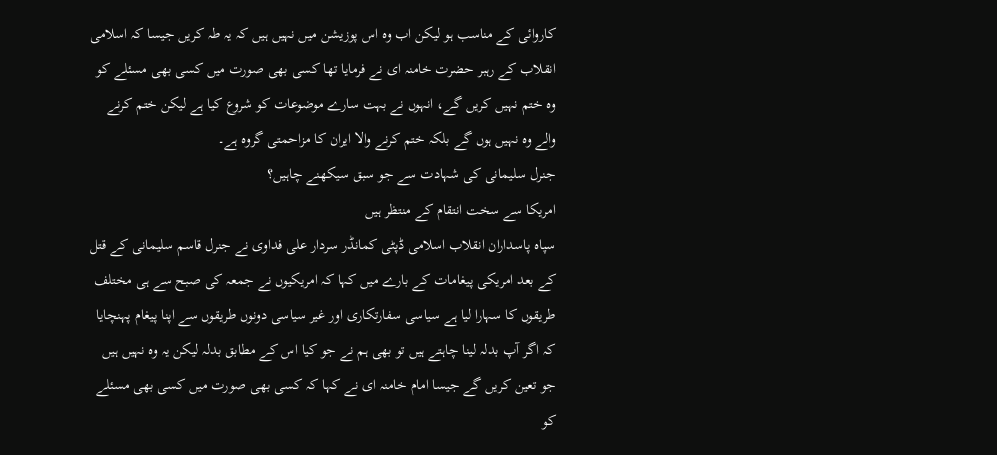کاروائی کے مناسب ہو لیکن اب وہ اس پوزیشن میں نہیں ہیں کہ یہ طہ کریں جیسا کہ اسلامی انقلاب کے رہبر حضرت خامنہ ای نے فرمایا تھا کسی بھی صورت میں کسی بھی مسئلے کو وہ ختم نہیں کریں گے، انہوں نے بہت سارے موضوعات کو شروع کیا ہے لیکن ختم کرنے والے وہ نہیں ہوں گے بلکہ ختم کرنے والا ایران کا مزاحمتی گروہ ہے۔
جنرل سلیمانی کی شہادت سے جو سبق سیکھنے چاہیں؟
امریکا سے سخت انتقام کے منتظر ہیں
سپاہ پاسداران انقلاب اسلامی ڈپٹی کمانڈر سردار علی فداوی نے جنرل قاسم سلیمانی کے قتل کے بعد امریکی پیغامات کے بارے میں کہا کہ امریکیوں نے جمعہ کی صبح سے ہی مختلف طریقوں کا سہارا لیا ہے سیاسی سفارتکاری اور غیر سیاسی دونوں طریقوں سے اپنا پیغام پہنچایا کہ اگر آپ بدلہ لینا چاہتے ہیں تو بھی ہم نے جو کیا اس کے مطابق بدلہ لیکن یہ وہ نہیں ہیں جو تعین کریں گے جیسا امام خامنہ ای نے کہا کہ کسی بھی صورت میں کسی بھی مسئلے کو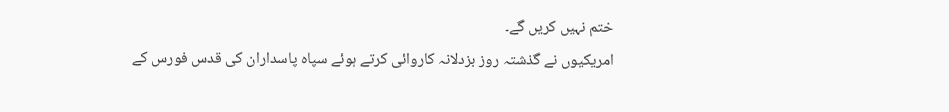ختم نہیں کریں گے۔
امریکیوں نے گذشتہ روز بزدلانہ کاروائی کرتے ہوئے سپاہ پاسداران کی قدس فورس کے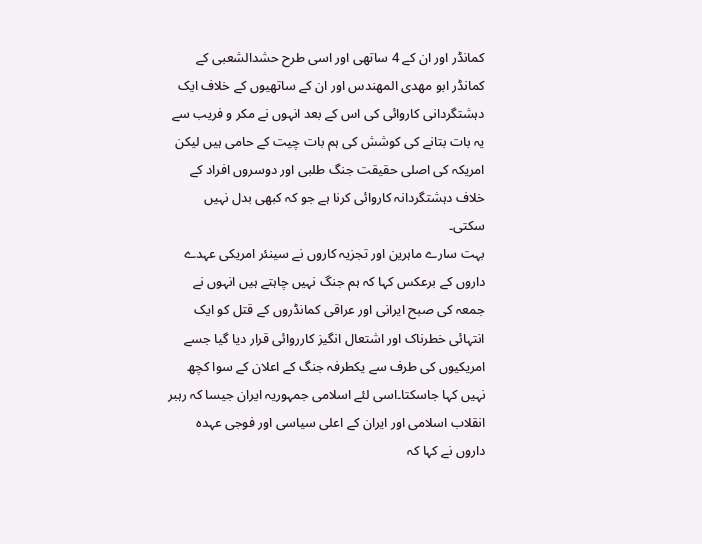کمانڈر اور ان کے 4 ساتھی اور اسی طرح حشدالشعبی کے کمانڈر ابو مھدی المھندس اور ان کے ساتھیوں کے خلاف ایک دہشتگردانی کاروائی کی اس کے بعد انہوں نے مکر و فریب سے یہ بات بتانے کی کوشش کی ہم بات چیت کے حامی ہیں لیکن امریکہ کی اصلی حقیقت جنگ طلبی اور دوسروں افراد کے خلاف دہشتگردانہ کاروائی کرنا ہے جو کہ کبھی بدل نہیں سکتی۔
بہت سارے ماہرین اور تجزیہ کاروں نے سینئر امریکی عہدے داروں کے برعکس کہا کہ ہم جنگ نہیں چاہتے ہیں انہوں نے جمعہ کی صبح ایرانی اور عراقی کمانڈروں کے قتل کو ایک انتہائی خطرناک اور اشتعال انگیز کارروائی قرار دیا گیا جسے امریکیوں کی طرف سے یکطرفہ جنگ کے اعلان کے سوا کچھ نہیں کہا جاسکتا۔اسی لئے اسلامی جمہوریہ ایران جیسا کہ رہبر انقلاب اسلامی اور ایران کے اعلی سیاسی اور فوجی عہدہ داروں نے کہا کہ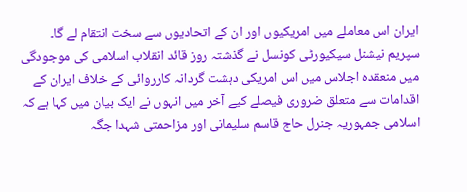ایران اس معاملے میں امریکیوں اور ان کے اتحادیوں سے سخت انتقام لے گا۔
سپریم نیشنل سیکیورٹی کونسل نے گذشتہ روز قائد انقلاب اسلامی کی موجودگی میں منعقدہ اجلاس میں اس امریکی دہشت گردانہ کارروائی کے خلاف ایران کے اقدامات سے متعلق ضروری فیصلے کیے آخر میں انہوں نے ایک بیان میں کہا ہے کہ اسلامی جمہوریہ جنرل حاج قاسم سلیمانی اور مزاحمتی شہدا جگہ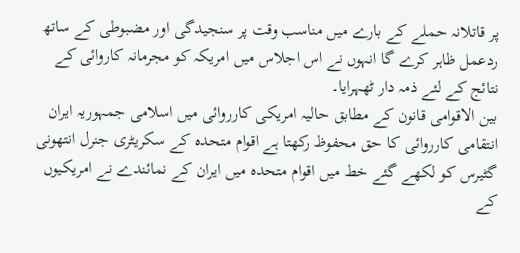پر قاتلانہ حملے کے بارے میں مناسب وقت پر سنجیدگی اور مضبوطی کے ساتھ ردعمل ظاہر کرے گا انہوں نے اس اجلاس میں امریکہ کو مجرمانہ کاروائی کے نتائج کے لئے ذمہ دار ٹھہرایا۔
بین الاقوامی قانون کے مطابق حالیہ امریکی کارروائی میں اسلامی جمہوریہ ایران انتقامی کارروائی کا حق محفوظ رکھتا ہے اقوام متحدہ کے سکریٹری جنرل انتھونی گٹیرس کو لکھے گئے خط میں اقوام متحدہ میں ایران کے نمائندے نے امریکیوں کے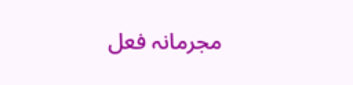مجرمانہ فعل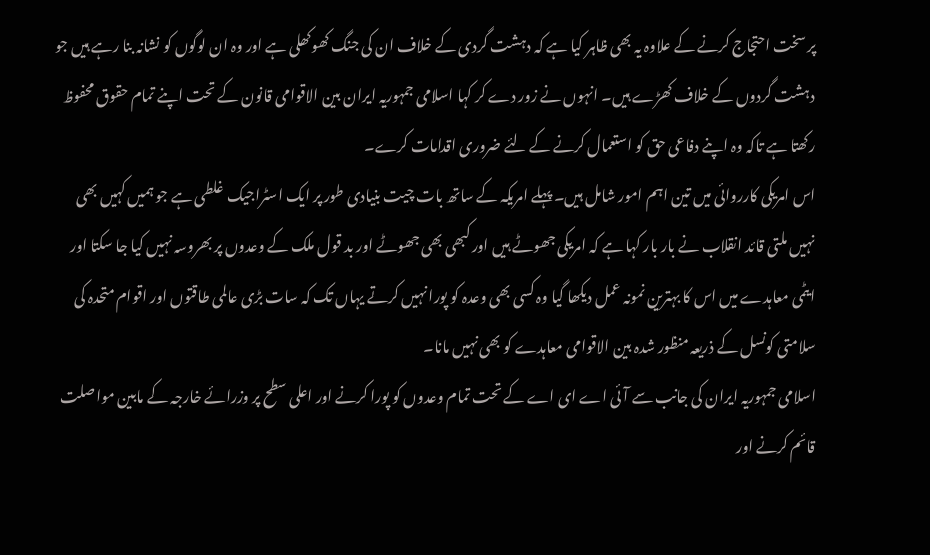پر سخت احتجاج کرنے کے علاوہ یہ بھی ظاہر کیا ہے کہ دہشت گردی کے خلاف ان کی جنگ کھوکھلی ہے اور وہ ان لوگوں کو نشانہ بنا رہے ہیں جو دہشت گردوں کے خلاف کھڑے ہیں۔ انہوں نے زور دے کر کہا اسلامی جمہوریہ ایران بین الاقوامی قانون کے تحت اپنے تمام حقوق محفوظ رکھتا ہے تاکہ وہ اپنے دفاعی حق کو استعمال کرنے کے لئے ضروری اقدامات کرے۔
اس امریکی کارروائی میں تین اہم امور شامل ہیں۔ پہلے امریکہ کے ساتھ بات چیت بنیادی طور پر ایک اسٹراجیک غلطی ہے جو ہمیں کہیں بھی نہیں ملتی قائد انقلاب نے بار بار کہا ہے کہ امریکی جھوٹے ہیں اور کبھی بھی جھوٹے اور بد قول ملک کے وعدوں پر بھروسہ نہیں کیا جا سکتا اور ایٹمی معاہدے میں اس کا بہترین نمونہ عمل دیکھا گیا وہ کسی بھی وعدہ کو پورا نہیں کرتے یہاں تک کہ سات بڑی عالمی طاقتوں اور اقوام متحدہ کی سلامتی کونسل کے ذریعہ منظور شدہ بین الاقوامی معاہدے کو بھی نہیں مانا۔
اسلامی جمہوریہ ایران کی جانب سے آئی اے ای اے کے تحت تمام وعدوں کو پورا کرنے اور اعلی سطح پر وزرائے خارجہ کے مابین مواصلت قائم کرنے اور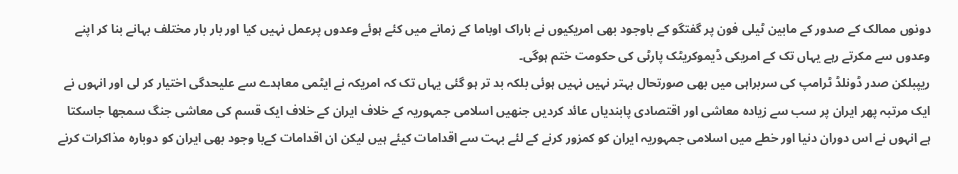دونوں ممالک کے صدور کے مابین ٹیلی فون پر گفتگو کے باوجود بھی امریکیوں نے باراک اوباما کے زمانے میں کئے ہوئے وعدوں پرعمل نہیں کیا اور بار بار مختلف بہانے بنا کر اپنے وعدوں سے مکرتے رہے یہاں تک کے امریکی ڈیموکریٹک پارٹی کی حکومت ختم ہوگی۔
ریپبلکن صدر ڈونلڈ ٹرامپ کی سربراہی میں بھی صورتحال بہتر نہیں نہیں ہوئی بلکہ بد تر ہو گئی یہاں تک کہ امریکہ نے ایٹمی معاہدے سے علیحدگی اختیار کر لی اور انہوں نے ایک مرتبہ پھر ایران پر سب سے زیادہ معاشی اور اقتصادی پابندیاں عائد کردیں جنھیں اسلامی جمہوریہ کے خلاف ایران کے خلاف ایک قسم کی معاشی جنگ سمجھا جاسکتا ہے انہوں نے اس دوران دنیا اور خطے میں اسلامی جمہوریہ ایران کو کمزور کرنے کے لئے بہت سے اقدامات کیئے ہیں لیکن ان اقدامات کےبا وجود بھی ایران کو دوبارہ مذاکرات کرنے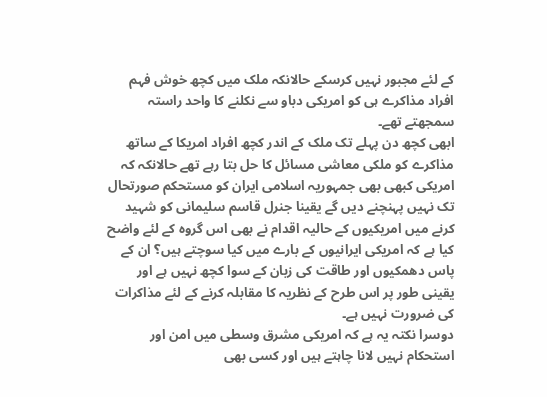کے لئے مجبور نہیں کرسکے حالانکہ ملک میں کچھ خوش فہم افراد مذاکرے ہی کو امریکی دباو سے نکلنے کا واحد راستہ سمجھتے تھے۔
ابھی کچھ دن پہلے تک ملک کے اندر کچھ افراد امریکا کے ساتھ مذاکرے کو ملکی معاشی مسائل کا حل بتا رہے تھے حالانکہ کہ امریکی کبھی بھی جمہوریہ اسلامی ایران کو مستحکم صورتحال تک نہیں پہنچنے دیں گے یقینا جنرل قاسم سلیمانی کو شہید کرنے میں امریکیوں کے حالیہ اقدام نے بھی اس گروہ کے لئے واضح کیا ہے کہ امریکی ایرانیوں کے بارے میں کیا سوچتے ہیں؟ ان کے پاس دھمکیوں اور طاقت کی زبان کے سوا کچھ نہیں ہے اور یقینی طور پر اس طرح کے نظریہ کا مقابلہ کرنے کے لئے مذاکرات کی ضرورت نہیں ہے۔
دوسرا نکتہ یہ ہے کہ امریکی مشرق وسطی میں امن اور استحکام نہیں لانا چاہتے ہیں اور کسی بھی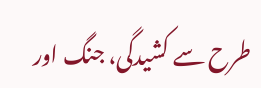طرح سے کشیدگی، جنگ اور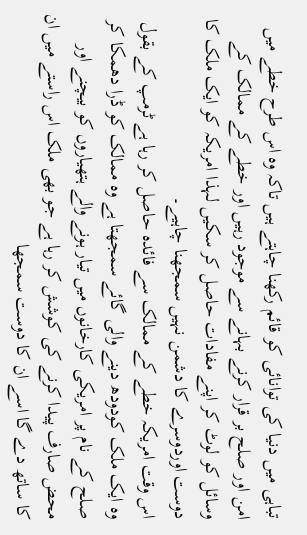تباہی میں دنیا کی توانائی کو قائم رکھنا چاہتے ہیں تاکہ وہ اس طرح خطے میں امن اور صلح بر قرار کرنے بہانے سے موجود رہیں اور خطے کے ممالک کے وسائل کو لوٹ کر اپنے مفادات حاصل کر سکیں لہذا امریکہ کو ایک ملک کا دوست اوردوسرے کا دشمن نہیں سمجھنا چاہیے۔
اس وقت امریکہ خطے کے ممالک سے فائدہ حاصل کر رہا ہے ٹرمپ کے بقول وہ ایک ملک کودودھ دینے والی گائے سمجھتا ہے وہ ممالک کو ڈرا دھمکا کر صلح کے نام پر امریکی کارخانوں میں تیار ہونے والے ہتھیاروں کو بیچنے اور محض صارف پیدا کرنے کی کوشش کر رہا ہے جو بھی ملک اس راستے میں ان کا ساتھ دے گا اسے ان کا دوست سمجھا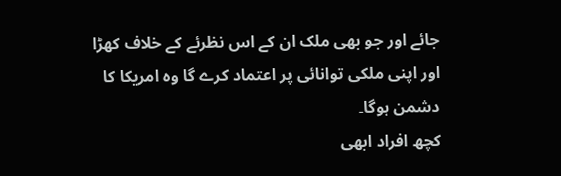جائے اور جو بھی ملک ان کے اس نظرئے کے خلاف کھڑا اور اپنی ملکی توانائی پر اعتماد کرے گا وہ امریکا کا دشمن ہوگا۔
کچھ افراد ابھی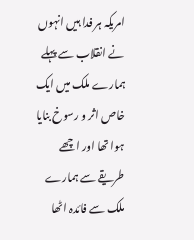امریکہ ہر فدا ہیں انہوں نے انقلاب سے پہلے ہمارے ملک میں ایک خاص اثر و رسوخ بنایا ہوا تھا اور اچھے طریقے سے ہمارے ملک سے فائدہ اٹھا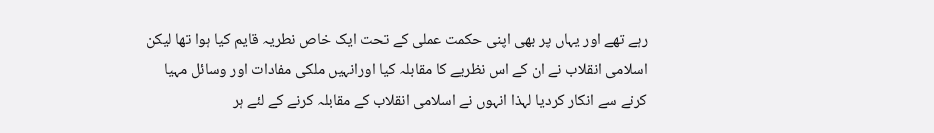رہے تھے اور یہاں پر بھی اپنی حکمت عملی کے تحت ایک خاص نطریہ قایم کیا ہوا تھا لیکن اسلامی انقلاب نے ان کے اس نظریے کا مقابلہ کیا اورانہیں ملکی مفادات اور وسائل مہیا کرنے سے انکار کردیا لہذا انہوں نے اسلامی انقلاب کے مقابلہ کرنے کے لئے ہر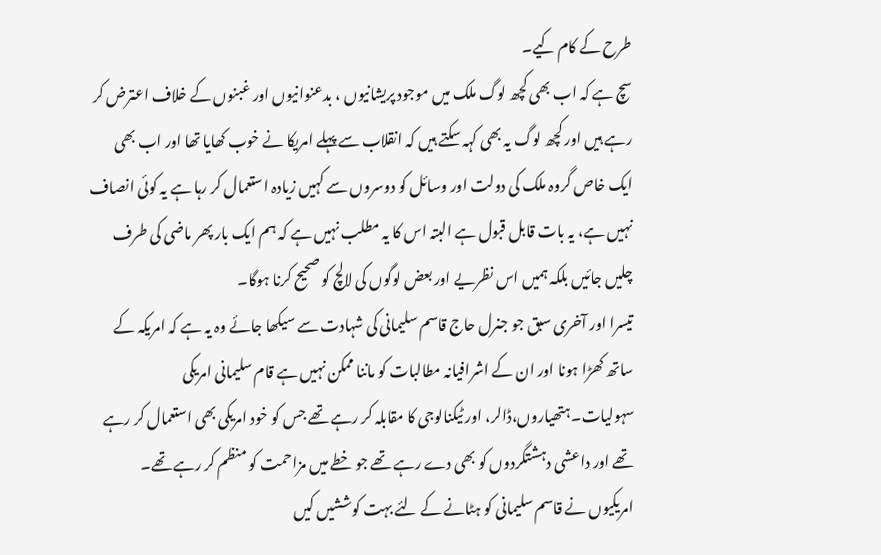طرح کے کام کیے۔
سچ ہے کہ اب بھی کچھ لوگ ملک میں موجود پریشانیوں ، بدعنوانیوں اور غبنوں کے خلاف اعترض کر رہے ہیں اور کچھ لوگ یہ بھی کہہ سکتے ہیں کہ انقلاب سے پہلے امریکا نے خوب کھایا تھا اور اب بھی ایک خاص گروہ ملک کی دولت اور وسائل کو دوسروں سے کہیں زیادہ استعمال کر رہا ہے یہ کوئی انصاف نہیں ہے، یہ بات قابل قبول ہے البتہ اس کا یہ مطلب نہیں ہے کہ ہم ایک بار پھر ماضی کی طرف چلیں جائیں بلکہ ہمیں اس نظریے اور بعض لوگوں کی لالچ کو صحیح کرنا ہوگا۔
تیسرا اور آخری سبق جو جنرل حاج قاسم سلیمانی کی شہادت سے سیکھا جائے وہ یہ ہے کہ امریکہ کے ساتھ کھڑا ہونا اور ان کے اشرافیانہ مطالبات کو ماننا ممکن نہیں ہے قام سلیمانی امریکی سہولیات۔ہتھیاروں،ڈالر، اور ٹیکنالوجی کا مقابلہ کر رہے تھے جس کو خود امریکی بھی استعمال کر رہے تھے اور داعشی دہشتگردوں کو بھی دے رہے تھے جو خطے میں مزاحمت کو منظم کر رہے تھے۔
امریکیوں نے قاسم سلیمانی کو ہٹانے کے لئے بہت کوششیں کیں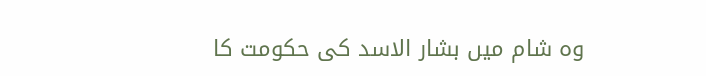وہ شام میں بشار الاسد کی حکومت کا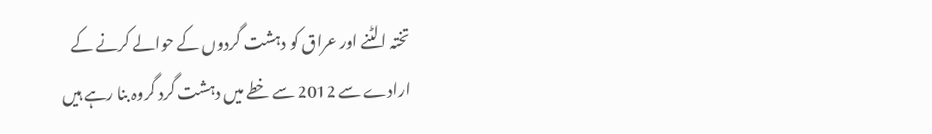تختہ الٹنے اور عراق کو دہشت گردوں کے حوالے کرنے کے ارادے سے 2012 سے خطے میں دہشت گرد گروہ بنا رہے ہیں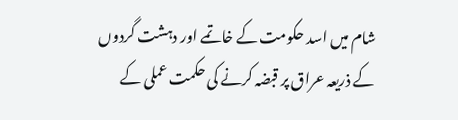شام میں اسد حکومت کے خاتمے اور دہشت گردوں کے ذریعہ عراق پر قبضہ کرنے کی حکمت عملی کے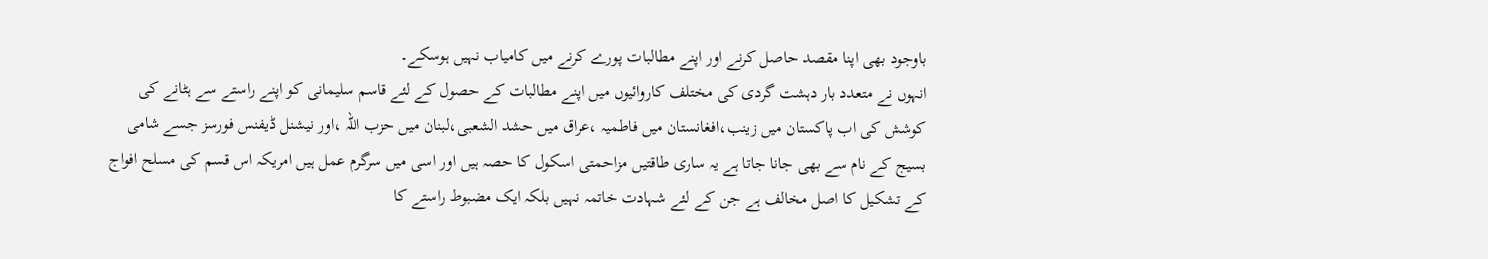باوجود بھی اپنا مقصد حاصل کرنے اور اپنے مطالبات پورے کرنے میں کامیاب نہیں ہوسکے۔
انہوں نے متعدد بار دہشت گردی کی مختلف کاروائیوں میں اپنے مطالبات کے حصول کے لئے قاسم سلیمانی کو اپنے راستے سے ہٹانے کی کوشش کی اب پاکستان میں زینب،افغانستان میں فاطمیہ ،عراق میں حشد الشعبی،لبنان میں حزب اللہ ،اور نیشنل ڈیفنس فورسز جسے شامی بسیج کے نام سے بھی جانا جاتا ہے یہ ساری طاقتیں مزاحمتی اسکول کا حصہ ہیں اور اسی میں سرگرم عمل ہیں امریکہ اس قسم کی مسلح افواج کے تشکیل کا اصل مخالف ہے جن کے لئے شہادت خاتمہ نہیں بلکہ ایک مضبوط راستے کا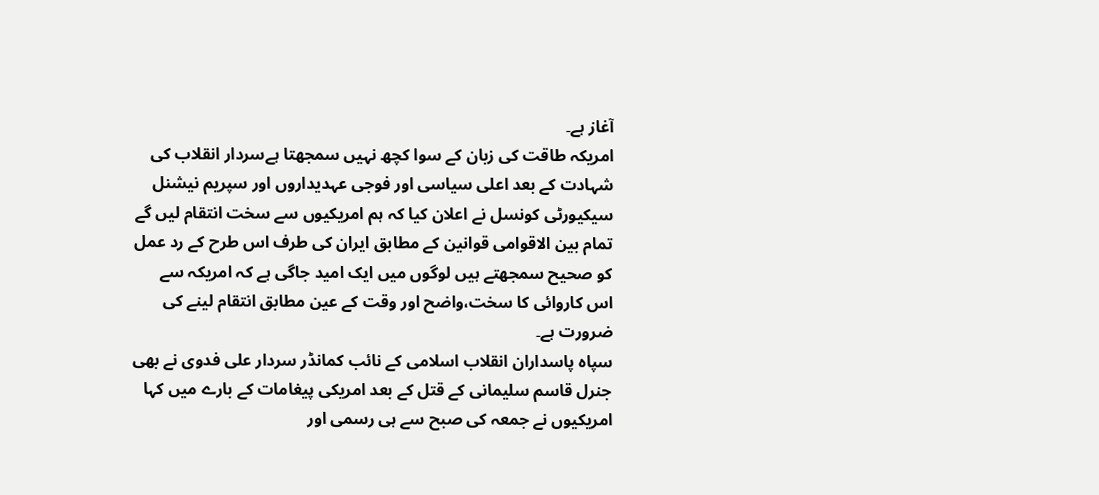آغاز ہے۔
امریکہ طاقت کی زبان کے سوا کچھ نہیں سمجھتا ہےسردار انقلاب کی شہادت کے بعد اعلی سیاسی اور فوجی عہدیداروں اور سپریم نیشنل سیکیورٹی کونسل نے اعلان کیا کہ ہم امریکیوں سے سخت انتقام لیں گے تمام بین الاقوامی قوانین کے مطابق ایران کی طرف اس طرح کے رد عمل کو صحیح سمجھتے ہیں لوگوں میں ایک امید جاگی ہے کہ امریکہ سے اس کاروائی کا سخت،واضح اور وقت کے عین مطابق انتقام لینے کی ضرورت ہے۔
سپاہ پاسداران انقلاب اسلامی کے نائب کمانڈر سردار علی فدوی نے بھی جنرل قاسم سلیمانی کے قتل کے بعد امریکی پیغامات کے بارے میں کہا امریکیوں نے جمعہ کی صبح سے ہی رسمی اور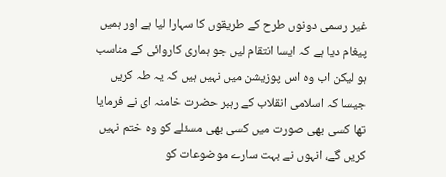غیر رسمی دونوں طرح کے طریقوں کا سہارا لیا ہے اور ہمیں پیغام دیا ہے کہ ایسا انتقام لیں جو ہماری کاروائی کے مناسب ہو لیکن اب وہ اس پوزیشن میں نہیں ہیں کہ یہ طہ کریں جیسا کہ اسلامی انقلاب کے رہبر حضرت خامنہ ای نے فرمایا تھا کسی بھی صورت میں کسی بھی مسئلے کو وہ ختم نہیں کریں گے، انہوں نے بہت سارے موضوعات کو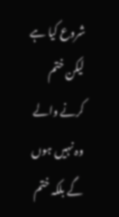شروع کیا ہے لیکن ختم کرنے والے وہ نہیں ہوں گے بلکہ ختم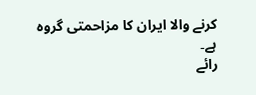کرنے والا ایران کا مزاحمتی گروہ ہے۔
رائے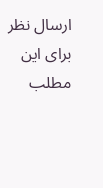ارسال نظر برای این مطلب